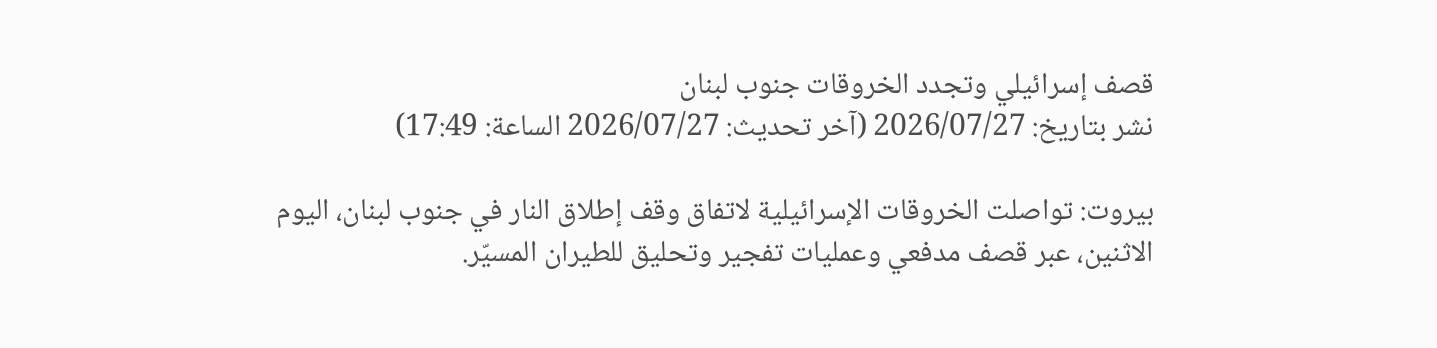قصف إسرائيلي وتجدد الخروقات جنوب لبنان
نشر بتاريخ: 2026/07/27 (آخر تحديث: 2026/07/27 الساعة: 17:49)

بيروت: تواصلت الخروقات الإسرائيلية لاتفاق وقف إطلاق النار في جنوب لبنان، اليوم الاثنين، عبر قصف مدفعي وعمليات تفجير وتحليق للطيران المسيّر.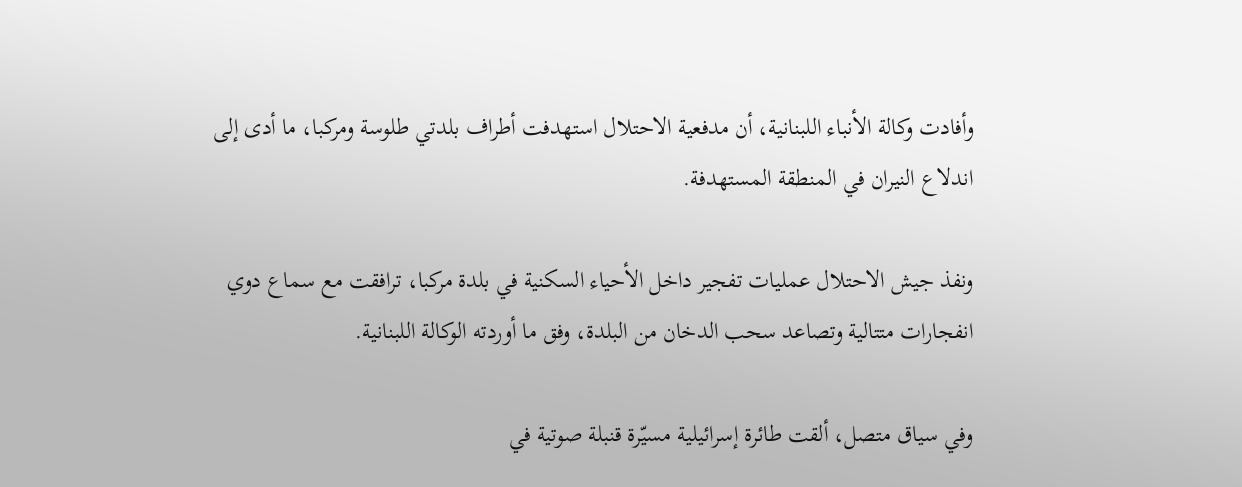وأفادت وكالة الأنباء اللبنانية، أن مدفعية الاحتلال استهدفت أطراف بلدتي طلوسة ومركبا، ما أدى إلى اندلاع النيران في المنطقة المستهدفة.

ونفذ جيش الاحتلال عمليات تفجير داخل الأحياء السكنية في بلدة مركبا، ترافقت مع سماع دوي انفجارات متتالية وتصاعد سحب الدخان من البلدة، وفق ما أوردته الوكالة اللبنانية.

وفي سياق متصل، ألقت طائرة إسرائيلية مسيّرة قنبلة صوتية في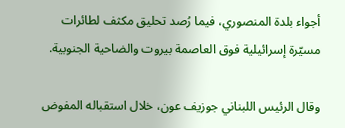أجواء بلدة المنصوري، فيما رُصد تحليق مكثف لطائرات مسيّرة إسرائيلية فوق العاصمة بيروت والضاحية الجنوبية.

وقال الرئيس اللبناني جوزيف عون، خلال استقباله المفوض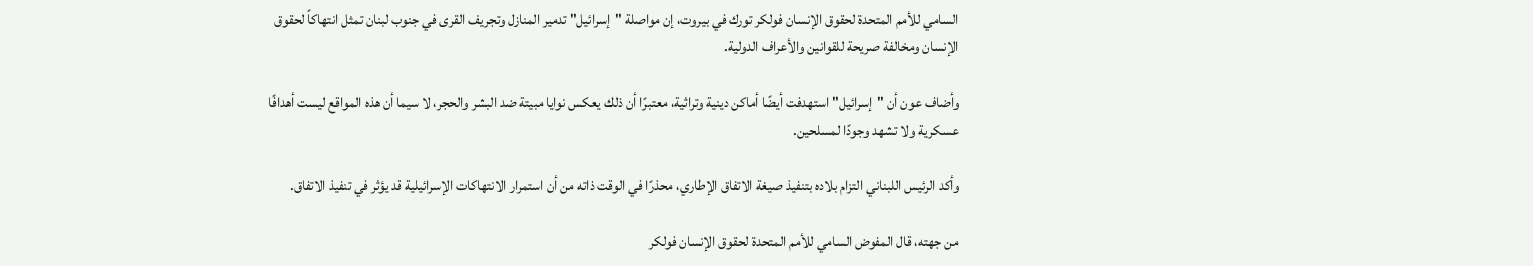السامي للأمم المتحدة لحقوق الإنسان فولكر تورك في بيروت، إن مواصلة "إسرائيل" تدمير المنازل وتجريف القرى في جنوب لبنان تمثل انتهاكاً لحقوق الإنسان ومخالفة صريحة للقوانين والأعراف الدولية.

وأضاف عون أن "إسرائيل" استهدفت أيضًا أماكن دينية وتراثية، معتبرًا أن ذلك يعكس نوايا مبيتة ضد البشر والحجر، لا سيما أن هذه المواقع ليست أهدافًا عسكرية ولا تشهد وجودًا لمسلحين.

وأكد الرئيس اللبناني التزام بلاده بتنفيذ صيغة الاتفاق الإطاري، محذرًا في الوقت ذاته من أن استمرار الانتهاكات الإسرائيلية قد يؤثر في تنفيذ الاتفاق.

من جهته، قال المفوض السامي للأمم المتحدة لحقوق الإنسان فولكر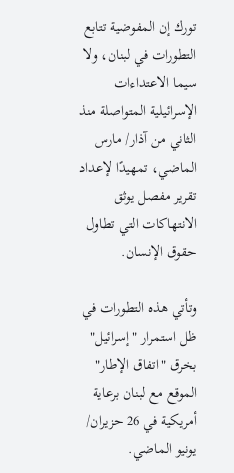تورك إن المفوضية تتابع التطورات في لبنان، ولا سيما الاعتداءات الإسرائيلية المتواصلة منذ الثاني من آذار/ مارس الماضي، تمهيدًا لإعداد تقرير مفصل يوثق الانتهاكات التي تطاول حقوق الإنسان.

وتأتي هذه التطورات في ظل استمرار "إسرائيل" بخرق "اتفاق الإطار" الموقع مع لبنان برعاية أمريكية في 26 حزيران/ يونيو الماضي.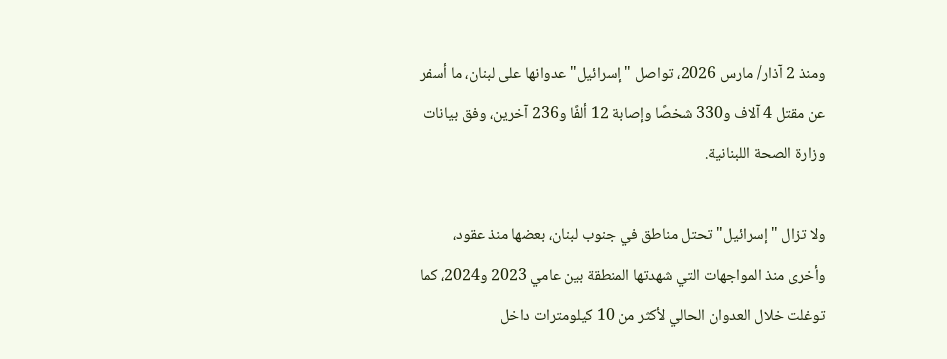ومنذ 2 آذار/ مارس 2026، تواصل "إسرائيل" عدوانها على لبنان، ما أسفر عن مقتل 4 آلاف و330 شخصًا وإصابة 12 ألفًا و236 آخرين، وفق بيانات وزارة الصحة اللبنانية.

ولا تزال "إسرائيل" تحتل مناطق في جنوب لبنان، بعضها منذ عقود، وأخرى منذ المواجهات التي شهدتها المنطقة بين عامي 2023 و2024، كما توغلت خلال العدوان الحالي لأكثر من 10 كيلومترات داخل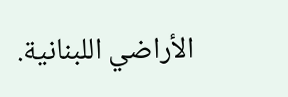الأراضي اللبنانية.